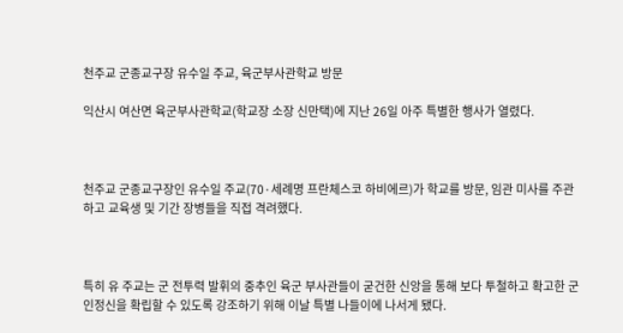천주교 군종교구장 유수일 주교, 육군부사관학교 방문

익산시 여산면 육군부사관학교(학교장 소장 신만택)에 지난 26일 아주 특별한 행사가 열렸다.



천주교 군종교구장인 유수일 주교(70·세례명 프란체스코 하비에르)가 학교를 방문, 임관 미사를 주관하고 교육생 및 기간 장병들을 직접 격려했다.



특히 유 주교는 군 전투력 발휘의 중추인 육군 부사관들이 굳건한 신앙을 통해 보다 투철하고 확고한 군인정신을 확립할 수 있도록 강조하기 위해 이날 특별 나들이에 나서게 됐다.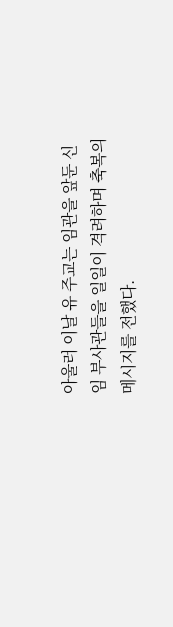아울러 이날 유 주교는 임관을 앞둔 신임 부사관들을 일일이 격려하며 축복의 메시지를 전했다.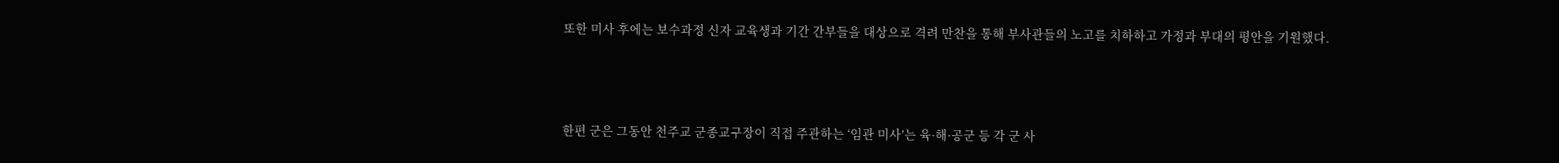또한 미사 후에는 보수과정 신자 교육생과 기간 간부들을 대상으로 격려 만찬을 통해 부사관들의 노고를 치하하고 가정과 부대의 평안을 기원했다.



한편 군은 그동안 천주교 군종교구장이 직접 주관하는 ‘임관 미사’는 육·해·공군 등 각 군 사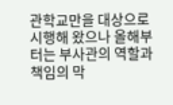관학교만을 대상으로 시행해 왔으나 올해부터는 부사관의 역할과 책임의 막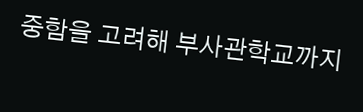중함을 고려해 부사관학교까지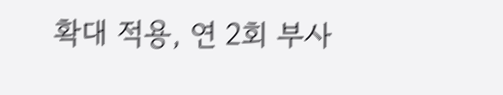확대 적용, 연 2회 부사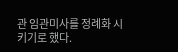관 임관미사를 정례화 시키기로 했다.